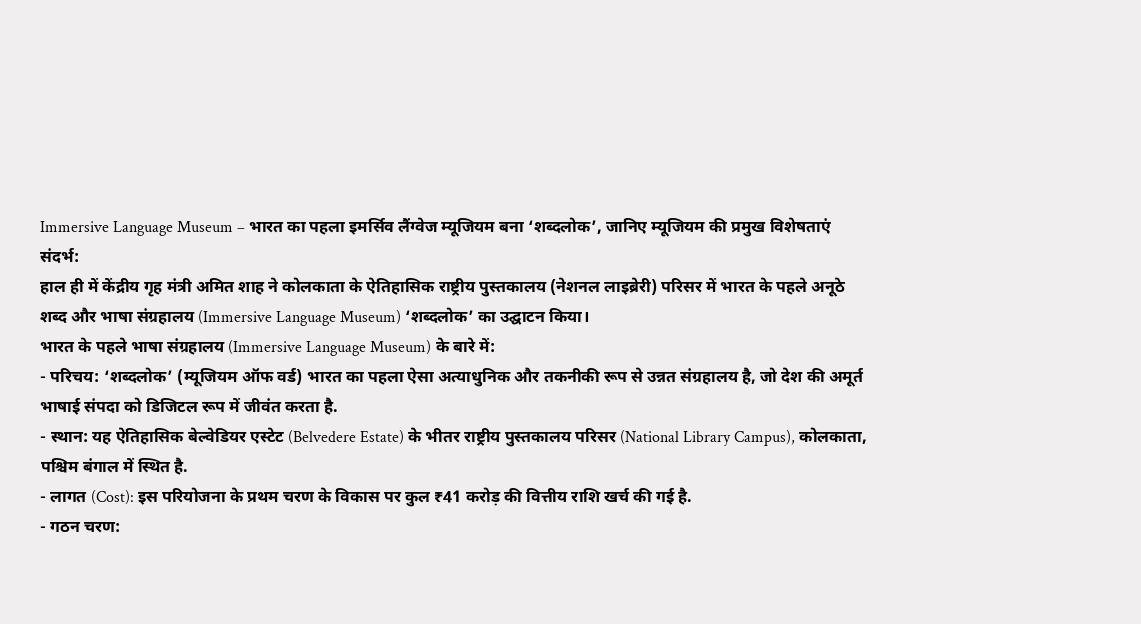Immersive Language Museum – भारत का पहला इमर्सिव लैंग्वेज म्यूजियम बना ‘शब्दलोक’, जानिए म्यूजियम की प्रमुख विशेषताएं
संदर्भ:
हाल ही में केंद्रीय गृह मंत्री अमित शाह ने कोलकाता के ऐतिहासिक राष्ट्रीय पुस्तकालय (नेशनल लाइब्रेरी) परिसर में भारत के पहले अनूठे शब्द और भाषा संग्रहालय (Immersive Language Museum) ‘शब्दलोक’ का उद्घाटन किया।
भारत के पहले भाषा संग्रहालय (Immersive Language Museum) के बारे में:
- परिचय: ‘शब्दलोक’ (म्यूजियम ऑफ वर्ड) भारत का पहला ऐसा अत्याधुनिक और तकनीकी रूप से उन्नत संग्रहालय है, जो देश की अमूर्त भाषाई संपदा को डिजिटल रूप में जीवंत करता है.
- स्थान: यह ऐतिहासिक बेल्वेडियर एस्टेट (Belvedere Estate) के भीतर राष्ट्रीय पुस्तकालय परिसर (National Library Campus), कोलकाता, पश्चिम बंगाल में स्थित है.
- लागत (Cost): इस परियोजना के प्रथम चरण के विकास पर कुल ₹41 करोड़ की वित्तीय राशि खर्च की गई है.
- गठन चरण: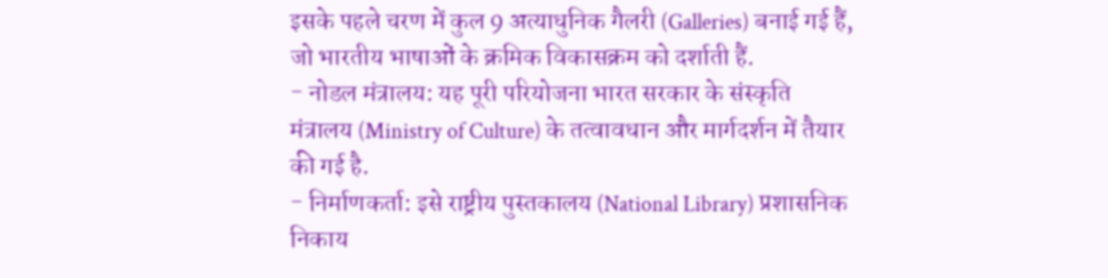इसके पहले चरण में कुल 9 अत्याधुनिक गैलरी (Galleries) बनाई गई हैं, जो भारतीय भाषाओं के क्रमिक विकासक्रम को दर्शाती हैं.
- नोडल मंत्रालय: यह पूरी परियोजना भारत सरकार के संस्कृति मंत्रालय (Ministry of Culture) के तत्वावधान और मार्गदर्शन में तैयार की गई है.
- निर्माणकर्ता: इसे राष्ट्रीय पुस्तकालय (National Library) प्रशासनिक निकाय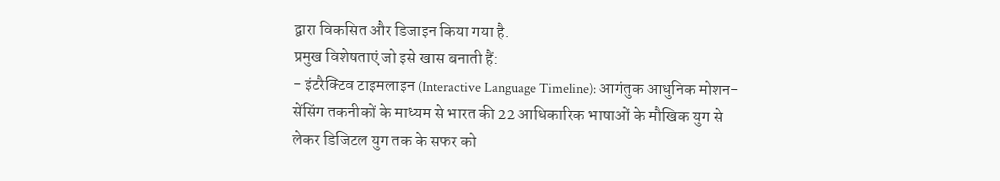द्वारा विकसित और डिजाइन किया गया है.
प्रमुख विशेषताएं जो इसे खास बनाती हैं:
- इंटरैक्टिव टाइमलाइन (Interactive Language Timeline): आगंतुक आधुनिक मोशन-सेंसिंग तकनीकों के माध्यम से भारत की 22 आधिकारिक भाषाओं के मौखिक युग से लेकर डिजिटल युग तक के सफर को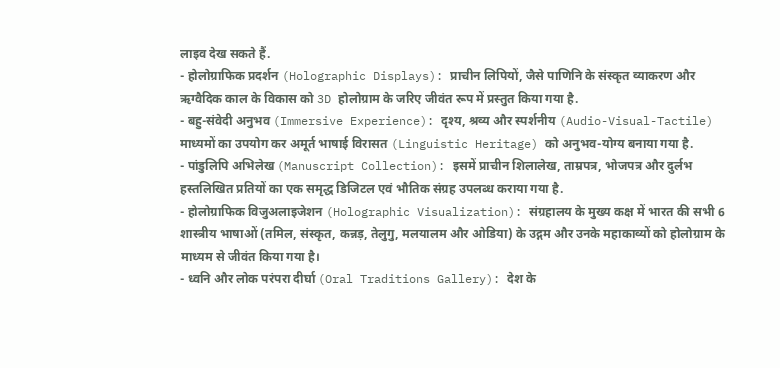लाइव देख सकते हैं.
- होलोग्राफिक प्रदर्शन (Holographic Displays): प्राचीन लिपियों, जैसे पाणिनि के संस्कृत व्याकरण और ऋग्वैदिक काल के विकास को 3D होलोग्राम के जरिए जीवंत रूप में प्रस्तुत किया गया है.
- बहु-संवेदी अनुभव (Immersive Experience): दृश्य, श्रव्य और स्पर्शनीय (Audio-Visual-Tactile) माध्यमों का उपयोग कर अमूर्त भाषाई विरासत (Linguistic Heritage) को अनुभव-योग्य बनाया गया है.
- पांडुलिपि अभिलेख (Manuscript Collection): इसमें प्राचीन शिलालेख, ताम्रपत्र, भोजपत्र और दुर्लभ हस्तलिखित प्रतियों का एक समृद्ध डिजिटल एवं भौतिक संग्रह उपलब्ध कराया गया है.
- होलोग्राफिक विजुअलाइजेशन (Holographic Visualization): संग्रहालय के मुख्य कक्ष में भारत की सभी 6 शास्त्रीय भाषाओं (तमिल, संस्कृत, कन्नड़, तेलुगु, मलयालम और ओडिया) के उद्गम और उनके महाकाव्यों को होलोग्राम के माध्यम से जीवंत किया गया है।
- ध्वनि और लोक परंपरा दीर्घा (Oral Traditions Gallery): देश के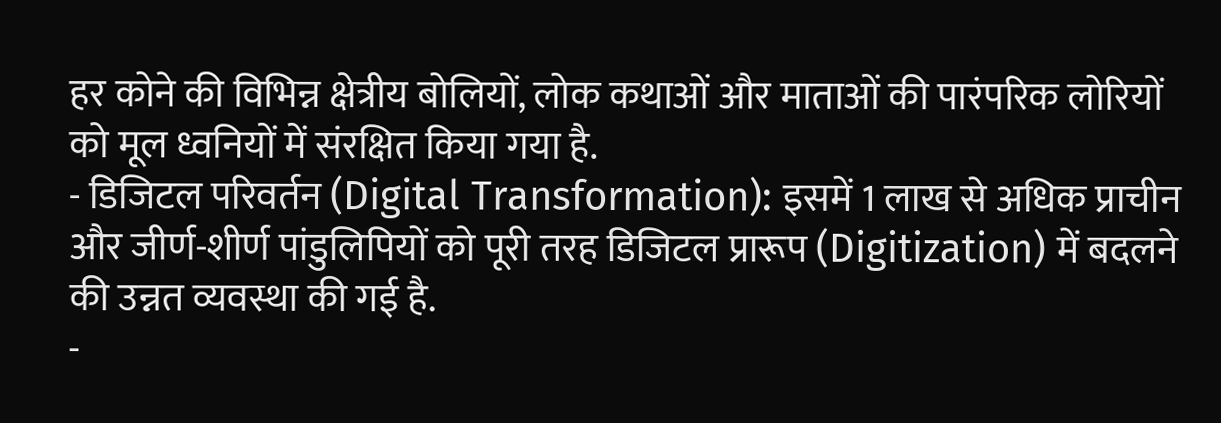हर कोने की विभिन्न क्षेत्रीय बोलियों, लोक कथाओं और माताओं की पारंपरिक लोरियों को मूल ध्वनियों में संरक्षित किया गया है.
- डिजिटल परिवर्तन (Digital Transformation): इसमें 1 लाख से अधिक प्राचीन और जीर्ण-शीर्ण पांडुलिपियों को पूरी तरह डिजिटल प्रारूप (Digitization) में बदलने की उन्नत व्यवस्था की गई है.
-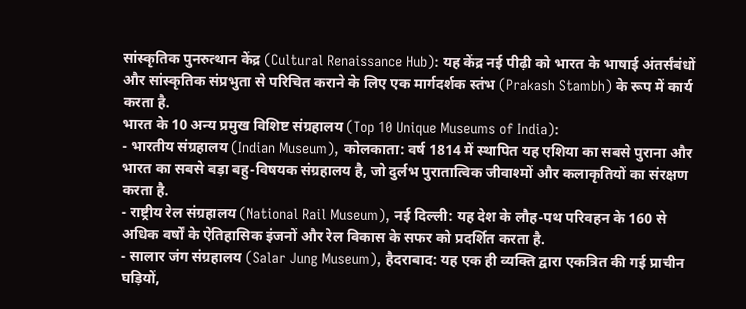सांस्कृतिक पुनरुत्थान केंद्र (Cultural Renaissance Hub): यह केंद्र नई पीढ़ी को भारत के भाषाई अंतर्संबंधों और सांस्कृतिक संप्रभुता से परिचित कराने के लिए एक मार्गदर्शक स्तंभ (Prakash Stambh) के रूप में कार्य करता है.
भारत के 10 अन्य प्रमुख विशिष्ट संग्रहालय (Top 10 Unique Museums of India):
- भारतीय संग्रहालय (Indian Museum), कोलकाता: वर्ष 1814 में स्थापित यह एशिया का सबसे पुराना और भारत का सबसे बड़ा बहु-विषयक संग्रहालय है, जो दुर्लभ पुरातात्विक जीवाश्मों और कलाकृतियों का संरक्षण करता है.
- राष्ट्रीय रेल संग्रहालय (National Rail Museum), नई दिल्ली: यह देश के लौह-पथ परिवहन के 160 से अधिक वर्षों के ऐतिहासिक इंजनों और रेल विकास के सफर को प्रदर्शित करता है.
- सालार जंग संग्रहालय (Salar Jung Museum), हैदराबाद: यह एक ही व्यक्ति द्वारा एकत्रित की गई प्राचीन घड़ियों,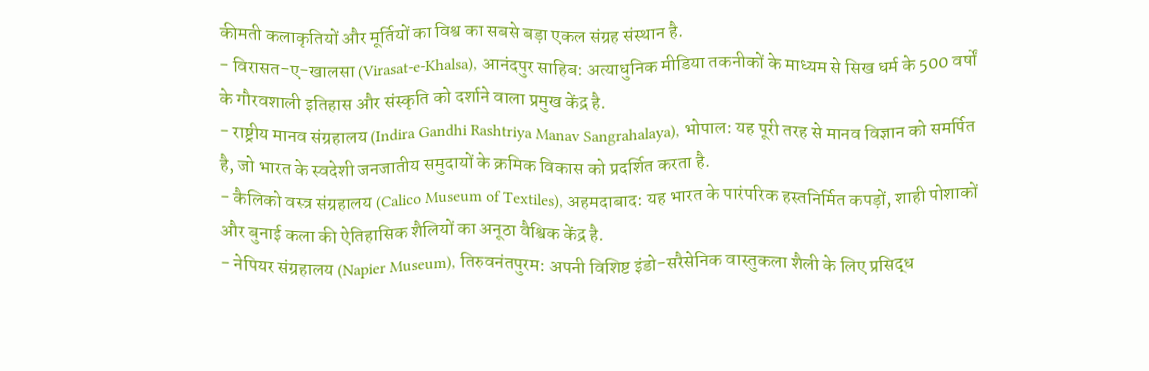कीमती कलाकृतियों और मूर्तियों का विश्व का सबसे बड़ा एकल संग्रह संस्थान है.
- विरासत-ए-खालसा (Virasat-e-Khalsa), आनंदपुर साहिब: अत्याधुनिक मीडिया तकनीकों के माध्यम से सिख धर्म के 500 वर्षों के गौरवशाली इतिहास और संस्कृति को दर्शाने वाला प्रमुख केंद्र है.
- राष्ट्रीय मानव संग्रहालय (Indira Gandhi Rashtriya Manav Sangrahalaya), भोपाल: यह पूरी तरह से मानव विज्ञान को समर्पित है, जो भारत के स्वदेशी जनजातीय समुदायों के क्रमिक विकास को प्रदर्शित करता है.
- कैलिको वस्त्र संग्रहालय (Calico Museum of Textiles), अहमदाबाद: यह भारत के पारंपरिक हस्तनिर्मित कपड़ों, शाही पोशाकों और बुनाई कला की ऐतिहासिक शैलियों का अनूठा वैश्विक केंद्र है.
- नेपियर संग्रहालय (Napier Museum), तिरुवनंतपुरम: अपनी विशिष्ट इंडो-सरैसेनिक वास्तुकला शैली के लिए प्रसिद्ध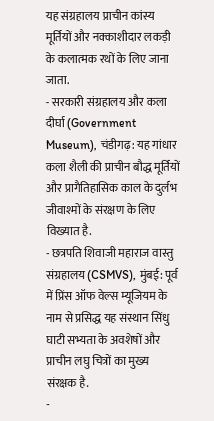यह संग्रहालय प्राचीन कांस्य मूर्तियों और नक्काशीदार लकड़ी के कलात्मक रथों के लिए जाना जाता.
- सरकारी संग्रहालय और कला दीर्घा (Government Museum), चंडीगढ़: यह गांधार कला शैली की प्राचीन बौद्ध मूर्तियों और प्रागैतिहासिक काल के दुर्लभ जीवाश्मों के संरक्षण के लिए विख्यात है.
- छत्रपति शिवाजी महाराज वास्तु संग्रहालय (CSMVS), मुंबई: पूर्व में प्रिंस ऑफ वेल्स म्यूजियम के नाम से प्रसिद्ध यह संस्थान सिंधु घाटी सभ्यता के अवशेषों और प्राचीन लघु चित्रों का मुख्य संरक्षक है.
-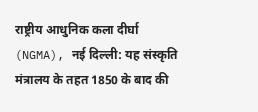राष्ट्रीय आधुनिक कला दीर्घा (NGMA), नई दिल्ली: यह संस्कृति मंत्रालय के तहत 1850 के बाद की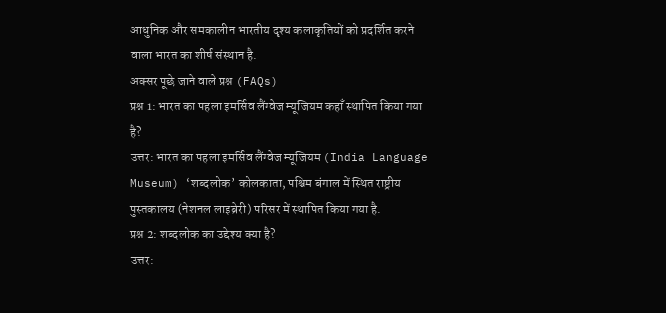आधुनिक और समकालीन भारतीय दृश्य कलाकृतियों को प्रदर्शित करने वाला भारत का शीर्ष संस्थान है.
अक्सर पूछे जाने वाले प्रश्न (FAQs)
प्रश्न 1: भारत का पहला इमर्सिव लैंग्वेज म्यूजियम कहाँ स्थापित किया गया है?
उत्तर: भारत का पहला इमर्सिव लैंग्वेज म्यूजियम (India Language Museum) ‘शब्दलोक’ कोलकाता, पश्चिम बंगाल में स्थित राष्ट्रीय पुस्तकालय (नेशनल लाइब्रेरी) परिसर में स्थापित किया गया है.
प्रश्न 2: शब्दलोक का उद्देश्य क्या है?
उत्तर: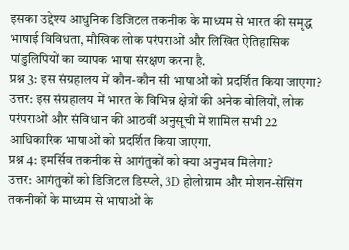इसका उद्देश्य आधुनिक डिजिटल तकनीक के माध्यम से भारत की समृद्ध भाषाई विविधता, मौखिक लोक परंपराओं और लिखित ऐतिहासिक पांडुलिपियों का व्यापक भाषा संरक्षण करना है.
प्रश्न 3: इस संग्रहालय में कौन-कौन सी भाषाओं को प्रदर्शित किया जाएगा?
उत्तर: इस संग्रहालय में भारत के विभिन्न क्षेत्रों की अनेक बोलियों, लोक परंपराओं और संविधान की आठवीं अनुसूची में शामिल सभी 22 आधिकारिक भाषाओं को प्रदर्शित किया जाएगा.
प्रश्न 4: इमर्सिव तकनीक से आगंतुकों को क्या अनुभव मिलेगा?
उत्तर: आगंतुकों को डिजिटल डिस्प्ले, 3D होलोग्राम और मोशन-सेंसिंग तकनीकों के माध्यम से भाषाओं के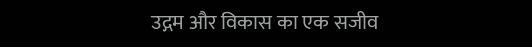उद्गम और विकास का एक सजीव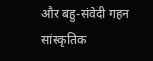और बहु-संवेदी गहन सांस्कृतिक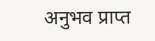अनुभव प्राप्त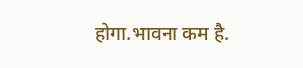होगा.भावना कम है.